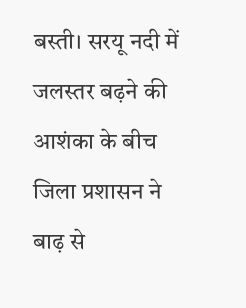बस्ती। सरयू नदी में जलस्तर बढ़ने की आशंका के बीच जिला प्रशासन ने बाढ़ से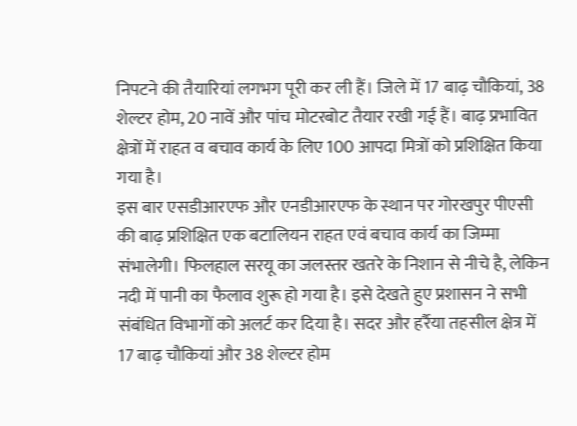निपटने की तैयारियां लगभग पूरी कर ली हैं। जिले में 17 बाढ़ चौकियां, 38 शेल्टर होम, 20 नावें और पांच मोटरबोट तैयार रखी गई हैं। बाढ़ प्रभावित क्षेत्रों में राहत व बचाव कार्य के लिए 100 आपदा मित्रों को प्रशिक्षित किया गया है।
इस बार एसडीआरएफ और एनडीआरएफ के स्थान पर गोरखपुर पीएसी की बाढ़ प्रशिक्षित एक बटालियन राहत एवं बचाव कार्य का जिम्मा संभालेगी। फिलहाल सरयू का जलस्तर खतरे के निशान से नीचे है, लेकिन नदी में पानी का फैलाव शुरू हो गया है। इसे देखते हुए प्रशासन ने सभी संबंधित विभागों को अलर्ट कर दिया है। सदर और हर्रैया तहसील क्षेत्र में 17 बाढ़ चौकियां और 38 शेल्टर होम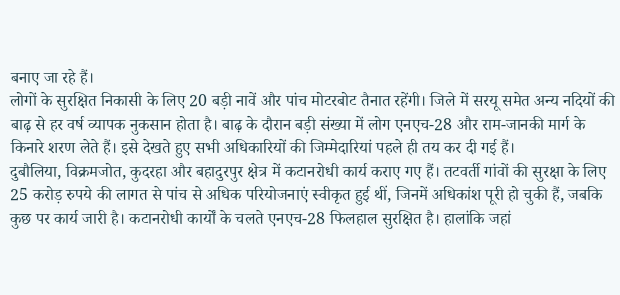बनाए जा रहे हैं।
लोगों के सुरक्षित निकासी के लिए 20 बड़ी नावें और पांच मोटरबोट तैनात रहेंगी। जिले में सरयू समेत अन्य नदियों की बाढ़ से हर वर्ष व्यापक नुकसान होता है। बाढ़ के दौरान बड़ी संख्या में लोग एनएच-28 और राम-जानकी मार्ग के किनारे शरण लेते हैं। इसे देखते हुए सभी अधिकारियों की जिम्मेदारियां पहले ही तय कर दी गई हैं।
दुबौलिया, विक्रमजोत, कुदरहा और बहादुरपुर क्षेत्र में कटानरोधी कार्य कराए गए हैं। तटवर्ती गांवों की सुरक्षा के लिए 25 करोड़ रुपये की लागत से पांच से अधिक परियोजनाएं स्वीकृत हुई थीं, जिनमें अधिकांश पूरी हो चुकी हैं, जबकि कुछ पर कार्य जारी है। कटानरोधी कार्यों के चलते एनएच-28 फिलहाल सुरक्षित है। हालांकि जहां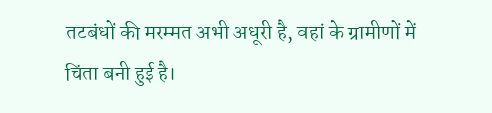तटबंधों की मरम्मत अभी अधूरी है, वहां के ग्रामीणों में चिंता बनी हुई है।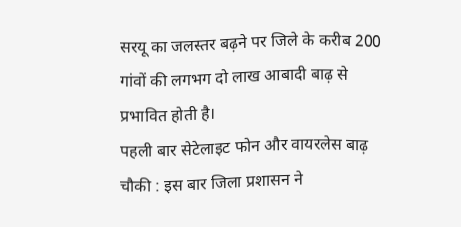सरयू का जलस्तर बढ़ने पर जिले के करीब 200 गांवों की लगभग दो लाख आबादी बाढ़ से प्रभावित होती है।
पहली बार सेटेलाइट फोन और वायरलेस बाढ़ चौकी : इस बार जिला प्रशासन ने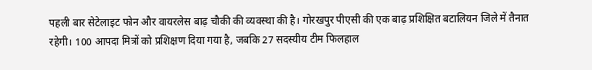पहली बार सेटेलाइट फोन और वायरलेस बाढ़ चौकी की व्यवस्था की है। गोरखपुर पीएसी की एक बाढ़ प्रशिक्षित बटालियन जिले में तैनात रहेगी। 100 आपदा मित्रों को प्रशिक्षण दिया गया है, जबकि 27 सदस्यीय टीम फिलहाल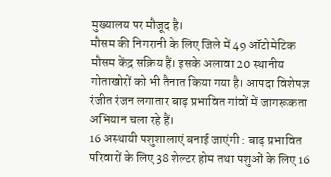मुख्यालय पर मौजूद है।
मौसम की निगरानी के लिए जिले में 49 ऑटोमेटिक मौसम केंद्र सक्रिय हैं। इसके अलावा 20 स्थानीय गोताखोरों को भी तैनात किया गया है। आपदा विशेषज्ञ रंजीत रंजन लगातार बाढ़ प्रभावित गांवों में जागरूकता अभियान चला रहे हैं।
16 अस्थायी पशुशालाएं बनाई जाएंगी : बाढ़ प्रभावित परिवारों के लिए 38 शेल्टर होम तथा पशुओं के लिए 16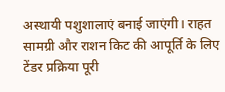अस्थायी पशुशालाएं बनाई जाएंगी। राहत सामग्री और राशन किट की आपूर्ति के लिए टेंडर प्रक्रिया पूरी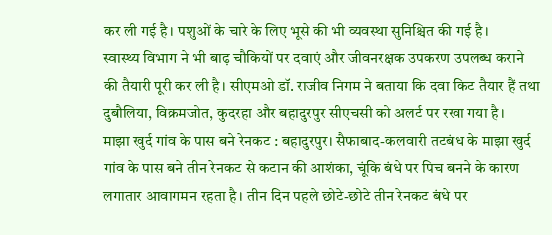कर ली गई है। पशुओं के चारे के लिए भूसे की भी व्यवस्था सुनिश्चित की गई है।
स्वास्थ्य विभाग ने भी बाढ़ चौकियों पर दवाएं और जीवनरक्षक उपकरण उपलब्ध कराने की तैयारी पूरी कर ली है। सीएमओ डॉ. राजीव निगम ने बताया कि दवा किट तैयार हैं तथा दुबौलिया, विक्रमजोत, कुदरहा और बहादुरपुर सीएचसी को अलर्ट पर रखा गया है।
माझा खुर्द गांव के पास बने रेनकट : बहादुरपुर। सैफाबाद-कलवारी तटबंध के माझा खुर्द गांव के पास बने तीन रेनकट से कटान की आशंका, चूंकि बंधे पर पिच बनने के कारण लगातार आवागमन रहता है। तीन दिन पहले छोटे-छोटे तीन रेनकट बंधे पर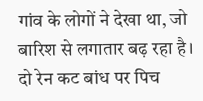गांव के लोगों ने देखा था, जो बारिश से लगातार बढ़ रहा है। दो रेन कट बांध पर पिच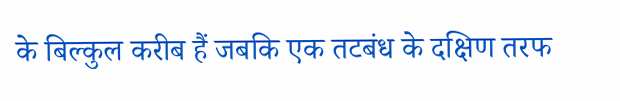के बिल्कुल करीब हैं जबकि एक तटबंध के दक्षिण तरफ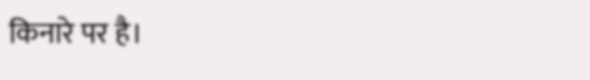किनारे पर है।